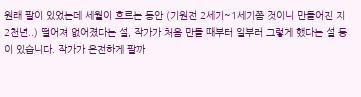원래 팔이 있었는데 세월이 흐르는 동안 (기원전 2세기~1세기쯤 것이니 만들어진 지 2천년..) 떨어져 없어졌다는 설, 작가가 처음 만들 때부터 일부러 그렇게 했다는 설 등이 있습니다. 작가가 온전하게 팔까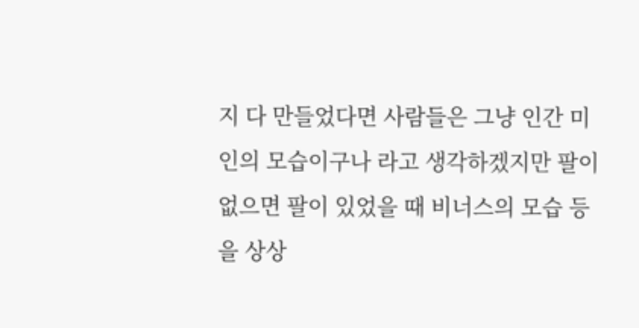지 다 만들었다면 사람들은 그냥 인간 미인의 모습이구나 라고 생각하겠지만 팔이 없으면 팔이 있었을 때 비너스의 모습 등을 상상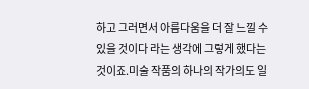하고 그러면서 아름다움을 더 잘 느낄 수 있을 것이다 라는 생각에 그렇게 했다는 것이죠.미술 작품의 하나의 작가의도 일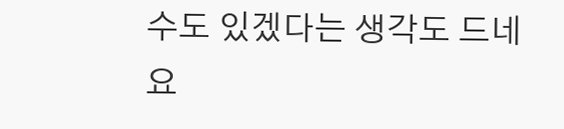수도 있겠다는 생각도 드네요